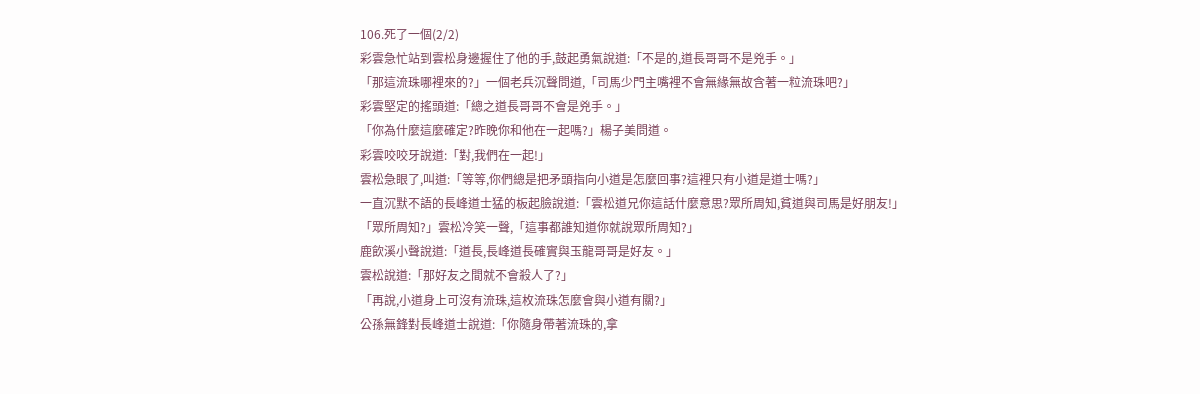106.死了一個(2/2)
彩雲急忙站到雲松身邊握住了他的手,鼓起勇氣說道:「不是的,道長哥哥不是兇手。」
「那這流珠哪裡來的?」一個老兵沉聲問道,「司馬少門主嘴裡不會無緣無故含著一粒流珠吧?」
彩雲堅定的搖頭道:「總之道長哥哥不會是兇手。」
「你為什麼這麼確定?昨晚你和他在一起嗎?」楊子美問道。
彩雲咬咬牙說道:「對,我們在一起!」
雲松急眼了,叫道:「等等,你們總是把矛頭指向小道是怎麼回事?這裡只有小道是道士嗎?」
一直沉默不語的長峰道士猛的板起臉說道:「雲松道兄你這話什麼意思?眾所周知,貧道與司馬是好朋友!」
「眾所周知?」雲松冷笑一聲,「這事都誰知道你就說眾所周知?」
鹿飲溪小聲說道:「道長,長峰道長確實與玉龍哥哥是好友。」
雲松說道:「那好友之間就不會殺人了?」
「再說,小道身上可沒有流珠,這枚流珠怎麼會與小道有關?」
公孫無鋒對長峰道士說道:「你隨身帶著流珠的,拿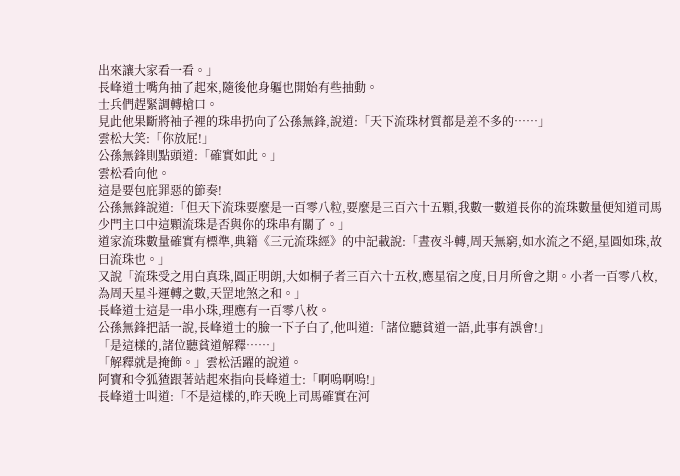出來讓大家看一看。」
長峰道士嘴角抽了起來,隨後他身軀也開始有些抽動。
士兵們趕緊調轉槍口。
見此他果斷將袖子裡的珠串扔向了公孫無鋒,說道:「天下流珠材質都是差不多的……」
雲松大笑:「你放屁!」
公孫無鋒則點頭道:「確實如此。」
雲松看向他。
這是要包庇罪惡的節奏!
公孫無鋒說道:「但天下流珠要麼是一百零八粒,要麼是三百六十五顆,我數一數道長你的流珠數量便知道司馬少門主口中這顆流珠是否與你的珠串有關了。」
道家流珠數量確實有標準,典籍《三元流珠經》的中記載說:「晝夜斗轉,周天無窮,如水流之不絕,星圓如珠,故曰流珠也。」
又說「流珠受之用白真珠,圓正明朗,大如桐子者三百六十五枚,應星宿之度,日月所會之期。小者一百零八枚,為周天星斗運轉之數,天罡地煞之和。」
長峰道士這是一串小珠,理應有一百零八枚。
公孫無鋒把話一說,長峰道士的臉一下子白了,他叫道:「諸位聽貧道一語,此事有誤會!」
「是這樣的,諸位聽貧道解釋……」
「解釋就是掩飾。」雲松活躍的說道。
阿寶和令狐猹跟著站起來指向長峰道士:「啊嗚啊嗚!」
長峰道士叫道:「不是這樣的,昨天晚上司馬確實在河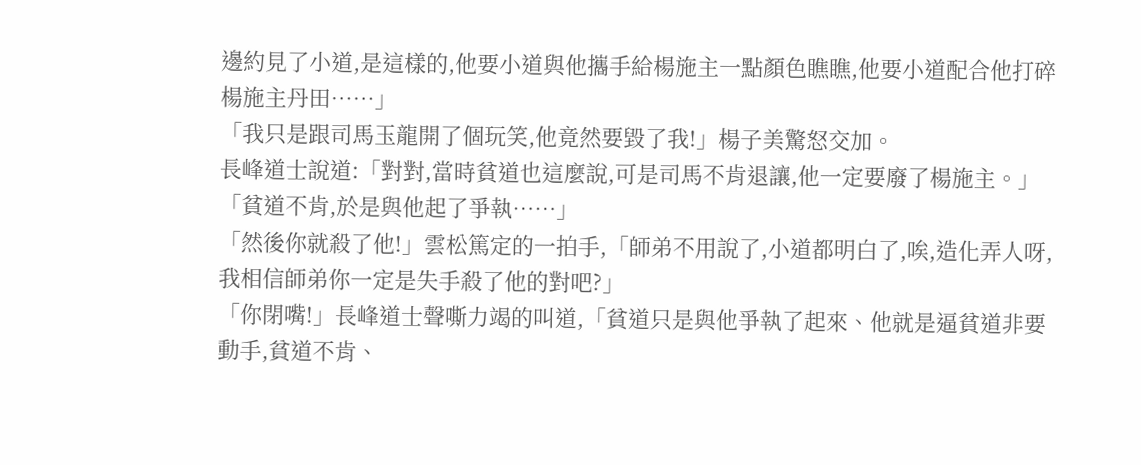邊約見了小道,是這樣的,他要小道與他攜手給楊施主一點顏色瞧瞧,他要小道配合他打碎楊施主丹田……」
「我只是跟司馬玉龍開了個玩笑,他竟然要毀了我!」楊子美驚怒交加。
長峰道士說道:「對對,當時貧道也這麼說,可是司馬不肯退讓,他一定要廢了楊施主。」
「貧道不肯,於是與他起了爭執……」
「然後你就殺了他!」雲松篤定的一拍手,「師弟不用說了,小道都明白了,唉,造化弄人呀,我相信師弟你一定是失手殺了他的對吧?」
「你閉嘴!」長峰道士聲嘶力竭的叫道,「貧道只是與他爭執了起來、他就是逼貧道非要動手,貧道不肯、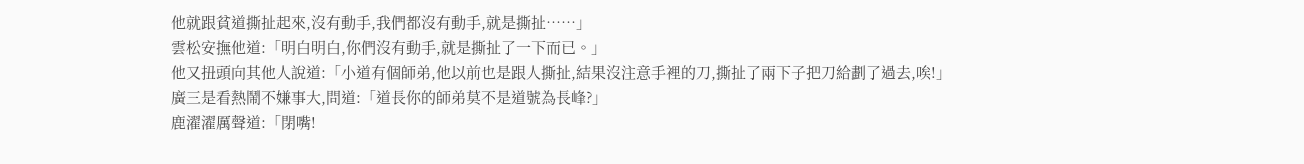他就跟貧道撕扯起來,沒有動手,我們都沒有動手,就是撕扯……」
雲松安撫他道:「明白明白,你們沒有動手,就是撕扯了一下而已。」
他又扭頭向其他人說道:「小道有個師弟,他以前也是跟人撕扯,結果沒注意手裡的刀,撕扯了兩下子把刀給劃了過去,唉!」
廣三是看熱鬧不嫌事大,問道:「道長你的師弟莫不是道號為長峰?」
鹿濯濯厲聲道:「閉嘴!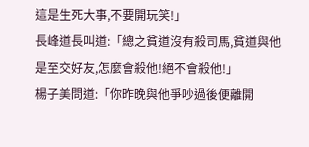這是生死大事,不要開玩笑!」
長峰道長叫道:「總之貧道沒有殺司馬,貧道與他是至交好友,怎麼會殺他!絕不會殺他!」
楊子美問道:「你昨晚與他爭吵過後便離開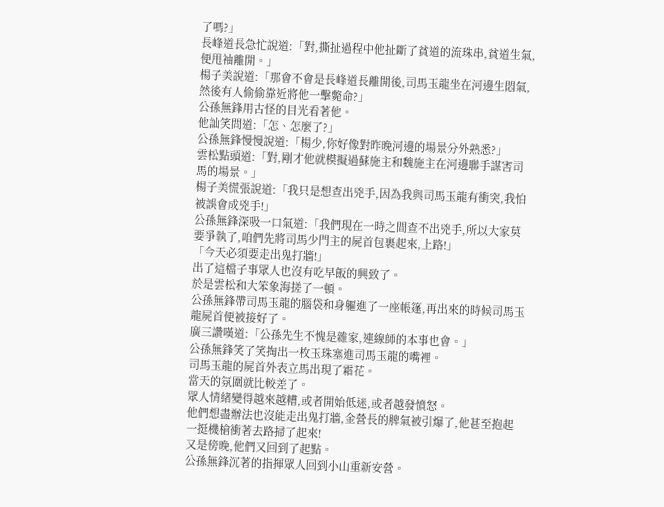了嗎?」
長峰道長急忙說道:「對,撕扯過程中他扯斷了貧道的流珠串,貧道生氣,便甩袖離開。」
楊子美說道:「那會不會是長峰道長離開後,司馬玉龍坐在河邊生悶氣,然後有人偷偷靠近將他一擊斃命?」
公孫無鋒用古怪的目光看著他。
他訕笑問道:「怎、怎麼了?」
公孫無鋒慢慢說道:「楊少,你好像對昨晚河邊的場景分外熟悉?」
雲松點頭道:「對,剛才他就模擬過蘇施主和魏施主在河邊聯手謀害司馬的場景。」
楊子美慌張說道:「我只是想查出兇手,因為我與司馬玉龍有衝突,我怕被誤會成兇手!」
公孫無鋒深吸一口氣道:「我們現在一時之間查不出兇手,所以大家莫要爭執了,咱們先將司馬少門主的屍首包裹起來,上路!」
「今天必須要走出鬼打牆!」
出了這檔子事眾人也沒有吃早飯的興致了。
於是雲松和大笨象海搓了一頓。
公孫無鋒帶司馬玉龍的腦袋和身軀進了一座帳篷,再出來的時候司馬玉龍屍首便被接好了。
廣三讚嘆道:「公孫先生不愧是雜家,連線師的本事也會。」
公孫無鋒笑了笑掏出一枚玉珠塞進司馬玉龍的嘴裡。
司馬玉龍的屍首外表立馬出現了霜花。
當天的氛圍就比較差了。
眾人情緒變得越來越糟,或者開始低迷,或者越發憤怒。
他們想盡辦法也沒能走出鬼打牆,金營長的脾氣被引爆了,他甚至抱起一挺機槍衝著去路掃了起來!
又是傍晚,他們又回到了起點。
公孫無鋒沉著的指揮眾人回到小山重新安營。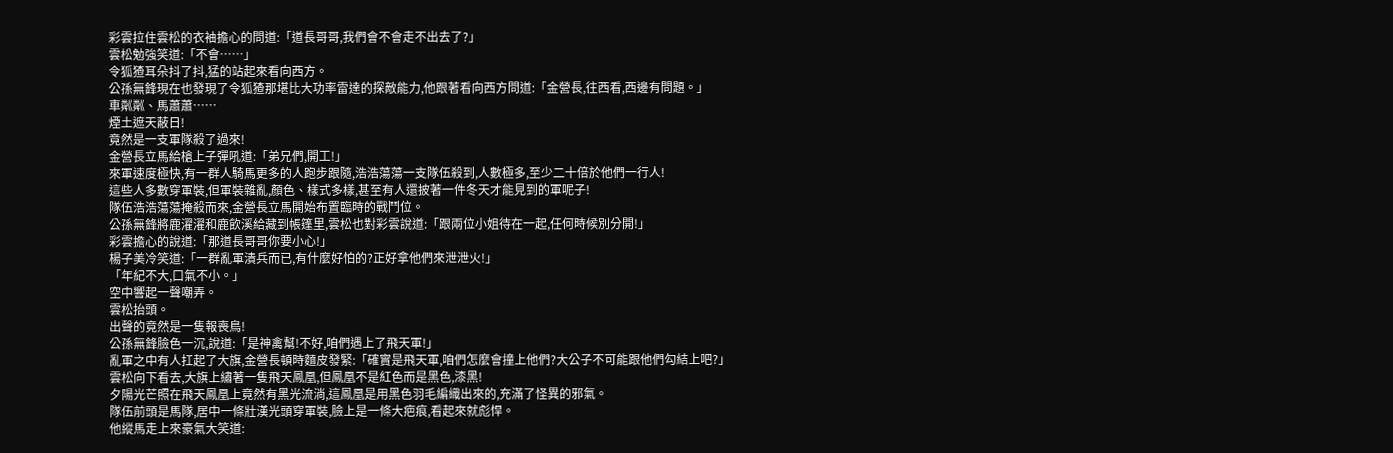彩雲拉住雲松的衣袖擔心的問道:「道長哥哥,我們會不會走不出去了?」
雲松勉強笑道:「不會……」
令狐猹耳朵抖了抖,猛的站起來看向西方。
公孫無鋒現在也發現了令狐猹那堪比大功率雷達的探敵能力,他跟著看向西方問道:「金營長,往西看,西邊有問題。」
車粼粼、馬蕭蕭……
煙土遮天蔽日!
竟然是一支軍隊殺了過來!
金營長立馬給槍上子彈吼道:「弟兄們,開工!」
來軍速度極快,有一群人騎馬更多的人跑步跟隨,浩浩蕩蕩一支隊伍殺到,人數極多,至少二十倍於他們一行人!
這些人多數穿軍裝,但軍裝雜亂,顏色、樣式多樣,甚至有人還披著一件冬天才能見到的軍呢子!
隊伍浩浩蕩蕩掩殺而來,金營長立馬開始布置臨時的戰鬥位。
公孫無鋒將鹿濯濯和鹿飲溪給藏到帳篷里,雲松也對彩雲說道:「跟兩位小姐待在一起,任何時候別分開!」
彩雲擔心的說道:「那道長哥哥你要小心!」
楊子美冷笑道:「一群亂軍潰兵而已,有什麼好怕的?正好拿他們來泄泄火!」
「年紀不大,口氣不小。」
空中響起一聲嘲弄。
雲松抬頭。
出聲的竟然是一隻報喪鳥!
公孫無鋒臉色一沉,說道:「是神禽幫!不好,咱們遇上了飛天軍!」
亂軍之中有人扛起了大旗,金營長頓時麵皮發緊:「確實是飛天軍,咱們怎麼會撞上他們?大公子不可能跟他們勾結上吧?」
雲松向下看去,大旗上繡著一隻飛天鳳凰,但鳳凰不是紅色而是黑色,漆黑!
夕陽光芒照在飛天鳳凰上竟然有黑光流淌,這鳳凰是用黑色羽毛編織出來的,充滿了怪異的邪氣。
隊伍前頭是馬隊,居中一條壯漢光頭穿軍裝,臉上是一條大疤痕,看起來就彪悍。
他縱馬走上來豪氣大笑道: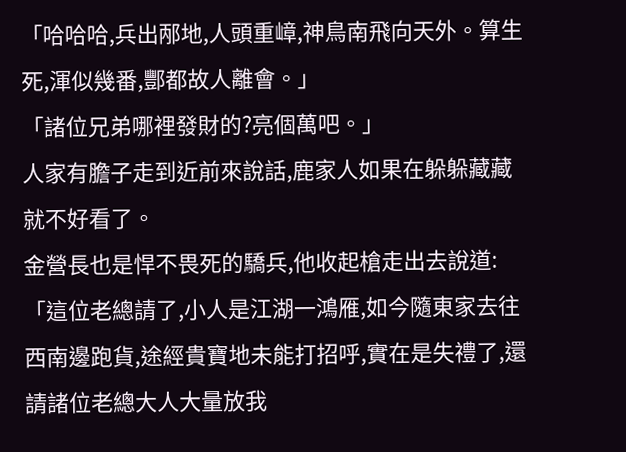「哈哈哈,兵出邴地,人頭重嶂,神鳥南飛向天外。算生死,渾似幾番,酆都故人離會。」
「諸位兄弟哪裡發財的?亮個萬吧。」
人家有膽子走到近前來說話,鹿家人如果在躲躲藏藏就不好看了。
金營長也是悍不畏死的驕兵,他收起槍走出去說道:「這位老總請了,小人是江湖一鴻雁,如今隨東家去往西南邊跑貨,途經貴寶地未能打招呼,實在是失禮了,還請諸位老總大人大量放我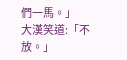們一馬。」
大漢笑道:「不放。」